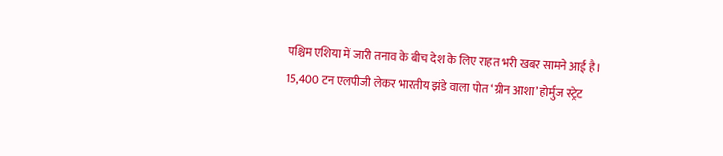पश्चिम एशिया में जारी तनाव के बीच देश के लिए राहत भरी खबर सामने आई है। 15,400 टन एलपीजी लेकर भारतीय झंडे वाला पोत ‘ग्रीन आशा’ होर्मुज स्ट्रेट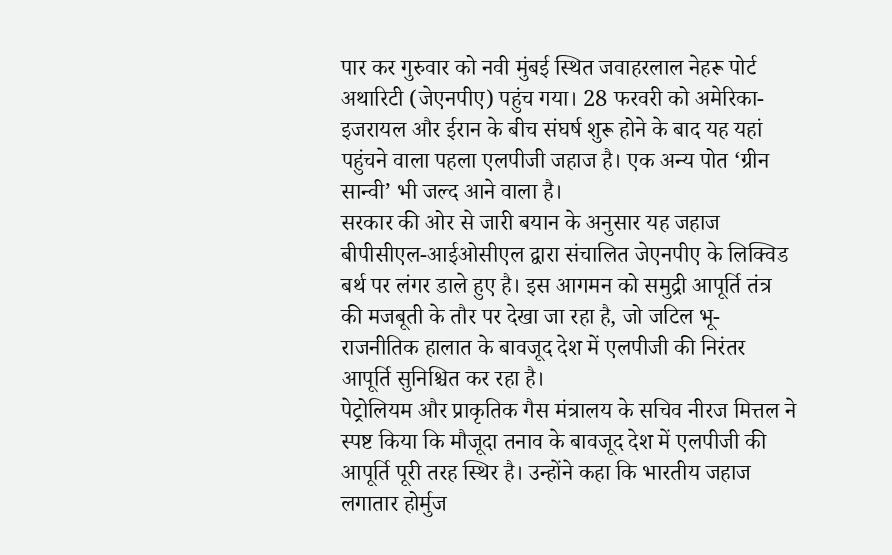पार कर गुरुवार को नवी मुंबई स्थित जवाहरलाल नेहरू पोर्ट अथारिटी (जेएनपीए) पहुंच गया। 28 फरवरी को अमेरिका-इजरायल और ईरान के बीच संघर्ष शुरू होने के बाद यह यहां पहुंचने वाला पहला एलपीजी जहाज है। एक अन्य पोत ‘ग्रीन सान्वी’ भी जल्द आने वाला है।
सरकार की ओर से जारी बयान के अनुसार यह जहाज बीपीसीएल-आईओसीएल द्वारा संचालित जेएनपीए के लिक्विड बर्थ पर लंगर डाले हुए है। इस आगमन को समुद्री आपूर्ति तंत्र की मजबूती के तौर पर देखा जा रहा है, जो जटिल भू-राजनीतिक हालात के बावजूद देश में एलपीजी की निरंतर आपूर्ति सुनिश्चित कर रहा है।
पेट्रोलियम और प्राकृतिक गैस मंत्रालय के सचिव नीरज मित्तल ने स्पष्ट किया कि मौजूदा तनाव के बावजूद देश में एलपीजी की आपूर्ति पूरी तरह स्थिर है। उन्होंने कहा कि भारतीय जहाज लगातार होर्मुज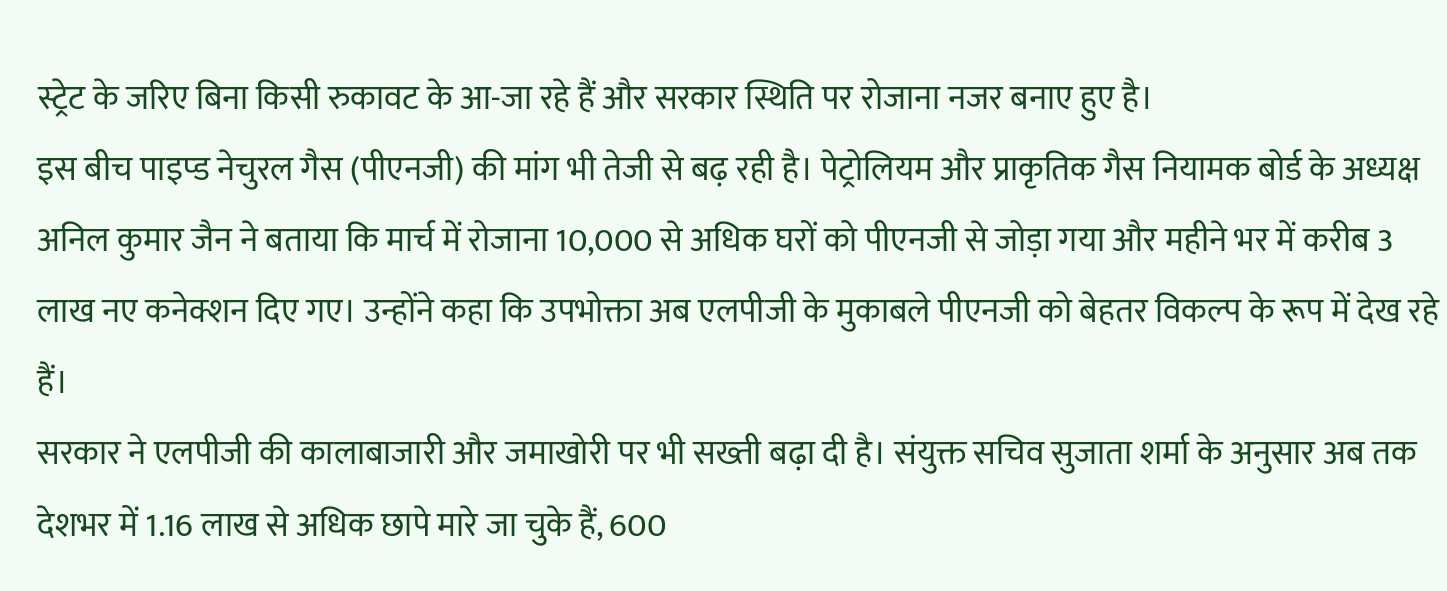स्ट्रेट के जरिए बिना किसी रुकावट के आ-जा रहे हैं और सरकार स्थिति पर रोजाना नजर बनाए हुए है।
इस बीच पाइप्ड नेचुरल गैस (पीएनजी) की मांग भी तेजी से बढ़ रही है। पेट्रोलियम और प्राकृतिक गैस नियामक बोर्ड के अध्यक्ष अनिल कुमार जैन ने बताया कि मार्च में रोजाना 10,000 से अधिक घरों को पीएनजी से जोड़ा गया और महीने भर में करीब 3 लाख नए कनेक्शन दिए गए। उन्होंने कहा कि उपभोक्ता अब एलपीजी के मुकाबले पीएनजी को बेहतर विकल्प के रूप में देख रहे हैं।
सरकार ने एलपीजी की कालाबाजारी और जमाखोरी पर भी सख्ती बढ़ा दी है। संयुक्त सचिव सुजाता शर्मा के अनुसार अब तक देशभर में 1.16 लाख से अधिक छापे मारे जा चुके हैं, 600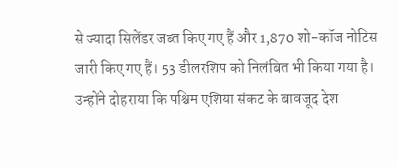से ज्यादा सिलेंडर जब्त किए गए हैं और 1,870 शो-कॉज नोटिस जारी किए गए हैं। 53 डीलरशिप को निलंबित भी किया गया है। उन्होंने दोहराया कि पश्चिम एशिया संकट के बावजूद देश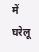में घरेलू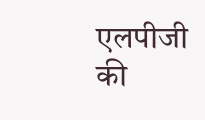एलपीजी की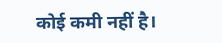कोई कमी नहीं है।